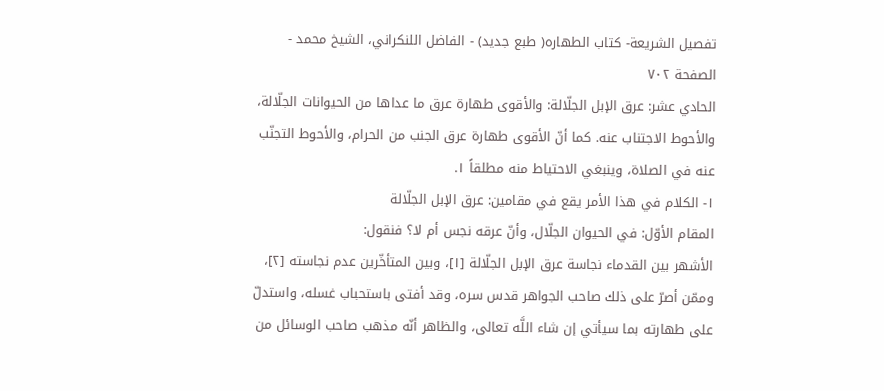تفصيل الشريعة- كتاب الطهاره( طبع جديد) - الفاضل اللنكراني، الشيخ محمد - الصفحة ٧٠٢
الحادي عشر: عرق الإبل الجلّالة: والأقوى طهارة عرق ما عداها من الحيوانات الجلّالة، والأحوط الاجتناب عنه. كما أنّ الأقوى طهارة عرق الجنب من الحرام، والأحوط التجنّب عنه في الصلاة، وينبغي الاحتياط منه مطلقاً ١.
١- الكلام في هذا الأمر يقع في مقامين: عرق الإبل الجلّالة
المقام الأوّل: في الحيوان الجلّال، وأنّ عرقه نجس أم لا؟ فنقول:
الأشهر بين القدماء نجاسة عرق الإبل الجلّالة [١]، وبين المتأخّرين عدم نجاسته [٢]، وممّن أصرّ على ذلك صاحب الجواهر قدس سره، وقد أفتى باستحباب غسله، واستدلّ على طهارته بما سيأتي إن شاء اللَّه تعالى، والظاهر أنّه مذهب صاحب الوسائل من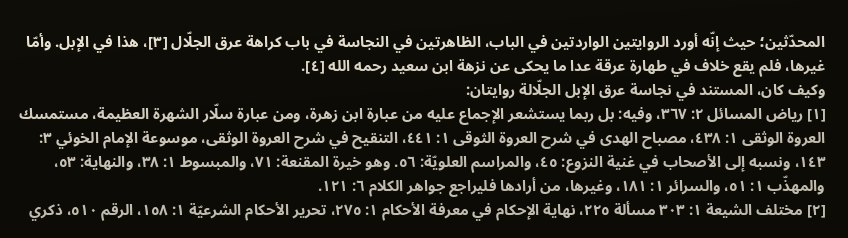المحدّثين؛ حيث إنّه أورد الروايتين الواردتين في الباب، الظاهرتين في النجاسة في باب كراهة عرق الجلّال [٣]، هذا في الإبل. وأمّا غيرها، فلم يقع خلاف في طهارة عرقة عدا ما يحكى عن نزهة ابن سعيد رحمه الله [٤].
وكيف كان، المستند في نجاسة عرق الإبل الجلّالة روايتان:
[١] رياض المسائل ٢: ٣٦٧، وفيه: بل ربما يستشعر الإجماع عليه من عبارة ابن زهرة، ومن عبارة سلّار الشهرة العظيمة، مستمسك العروة الوثقى ١: ٤٣٨، مصباح الهدى في شرح العروة الثوقى ١: ٤٤١، التنقيح في شرح العروة الوثقى، موسوعة الإمام الخوئي ٣: ١٤٣، ونسبه إلى الأصحاب في غنية النزوع: ٤٥، والمراسم العلويّة: ٥٦. وهو خيرة المقنعة: ٧١، والمبسوط ١: ٣٨، والنهاية: ٥٣، والمهذّب ١: ٥١، والسرائر ١: ١٨١، وغيرها، من أرادها فليراجع جواهر الكلام ٦: ١٢١.
[٢] مختلف الشيعة ١: ٣٠٣ مسألة ٢٢٥، نهاية الإحكام في معرفة الأحكام ١: ٢٧٥، تحرير الأحكام الشرعيّة ١: ١٥٨، الرقم ٥١٠، ذكري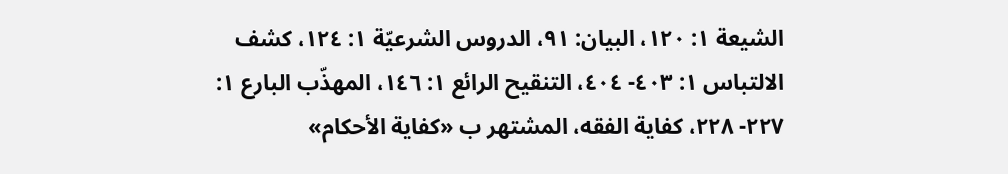الشيعة ١: ١٢٠، البيان: ٩١، الدروس الشرعيّة ١: ١٢٤، كشف الالتباس ١: ٤٠٣- ٤٠٤، التنقيح الرائع ١: ١٤٦، المهذّب البارع ١: ٢٢٧- ٢٢٨، كفاية الفقه، المشتهر ب «كفاية الأحكام»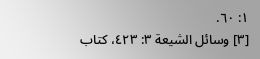١: ٦٠.
[٣] وسائل الشيعة ٣: ٤٢٣، كتاب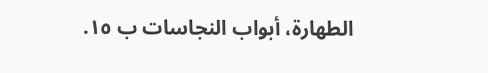الطهارة، أبواب النجاسات ب ١٥.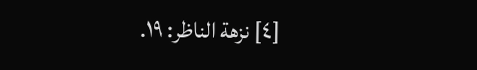[٤] نزهة الناظر: ١٩.